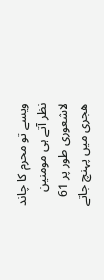ویسے تو محرم کا چاند نظر آتے ہی مومنین لاشعوری طور پر 61 ھجری میں پہنچ جاتے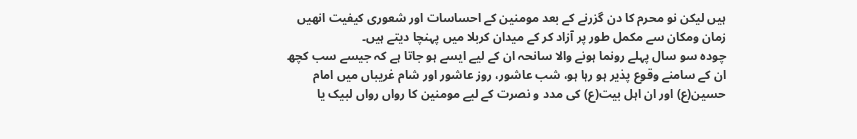ہیں لیکن نو محرم کا دن گزرنے کے بعد مومنین کے احساسات اور شعوری کیفیت انھیں زمان ومکان سے مکمل طور پر آزاد کر کے میدان کربلا میں پہنچا دیتے ہیں۔
چودہ سو سال پہلے رونما ہونے والا سانحہ ان کے لیے ایسے ہو جاتا ہے کہ جیسے سب کچھ ان کے سامنے وقوع پذیر ہو رہا ہو، شب عاشور، روز عاشور اور شام غریباں میں امام حسین(ع) اور ان اہل بیت(ع) کی مدد و نصرت کے لیے مومنین کا رواں رواں لبیک یا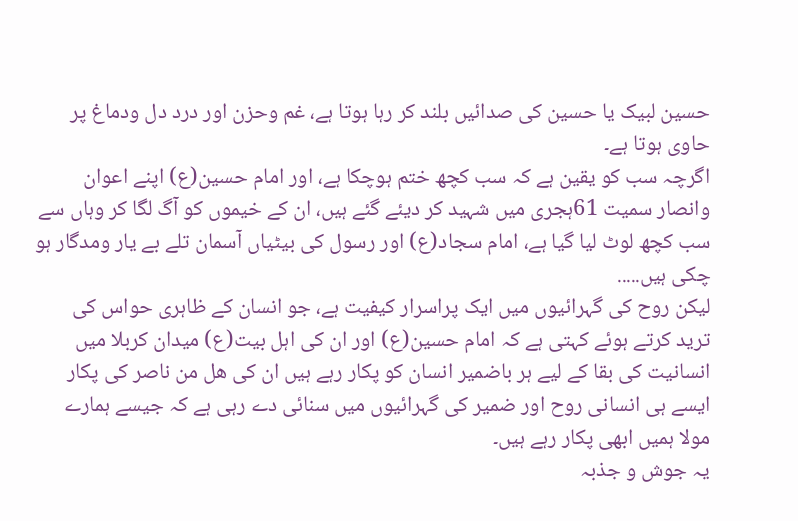حسین لبیک یا حسین کی صدائیں بلند کر رہا ہوتا ہے، غم وحزن اور درد دل ودماغ پر حاوی ہوتا ہے۔
اگرچہ سب کو یقین ہے کہ سب کچھ ختم ہوچکا ہے، اور امام حسین(ع) اپنے اعوان وانصار سمیت 61ہجری میں شہید کر دیئے گئے ہیں، ان کے خیموں کو آگ لگا کر وہاں سے سب کچھ لوٹ لیا گیا ہے، امام سجاد(ع) اور رسول کی بیٹیاں آسمان تلے بے یار ومدگار ہو چکی ہیں.....
لیکن روح کی گہرائیوں میں ایک پراسرار کیفیت ہے، جو انسان کے ظاہری حواس کی ترید کرتے ہوئے کہتی ہے کہ امام حسین(ع) اور ان کی اہل بیت(ع) میدان کربلا میں انسانیت کی بقا کے لیے ہر باضمیر انسان کو پکار رہے ہیں ان کی ھل من ناصر کی پکار ایسے ہی انسانی روح اور ضمیر کی گہرائیوں میں سنائی دے رہی ہے کہ جیسے ہمارے مولا ہمیں ابھی پکار رہے ہیں۔
یہ جوش و جذبہ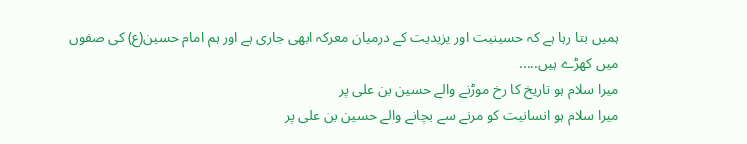ہمیں بتا رہا ہے کہ حسینیت اور یزیدیت کے درمیان معرکہ ابھی جاری ہے اور ہم امام حسین(ع) کی صفوں میں کھڑے ہیں.....
میرا سلام ہو تاریخ کا رخ موڑنے والے حسین بن علی پر
میرا سلام ہو انسانیت کو مرنے سے بچانے والے حسین بن علی پر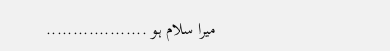میرا سلام ہو ...................